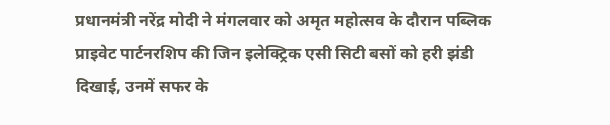प्रधानमंत्री नरेंद्र मोदी ने मंगलवार को अमृत महोत्सव के दौरान पब्लिक प्राइवेट पार्टनरशिप की जिन इलेक्ट्रिक एसी सिटी बसों को हरी झंडी दिखाई, उनमें सफर के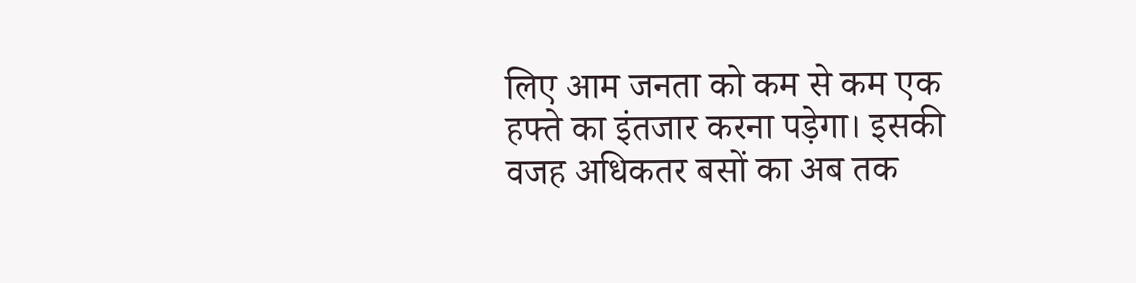लिए आम जनता को कम से कम एक हफ्ते का इंतजार करना पड़ेगा। इसकी वजह अधिकतर बसों का अब तक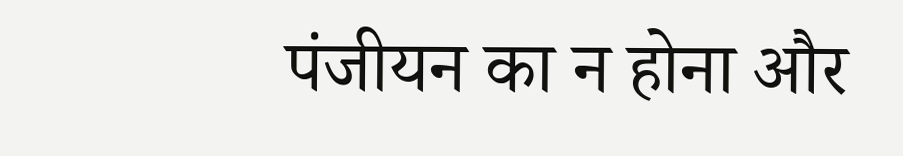पंजीयन का न होना और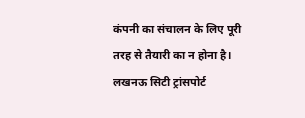कंपनी का संचालन के लिए पूरी तरह से तैयारी का न होना है।
लखनऊ सिटी ट्रांसपोर्ट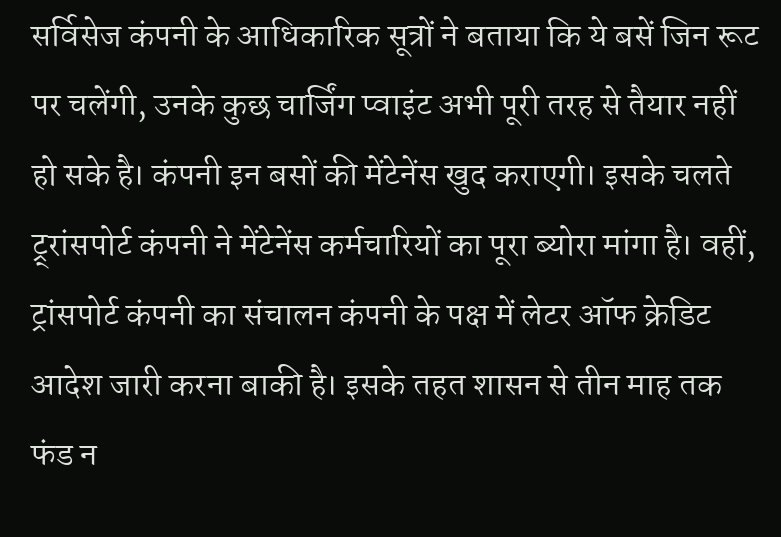सर्विसेज कंपनी के आधिकारिक सूत्रों ने बताया कि ये बसें जिन रूट पर चलेंगी, उनके कुछ चार्जिंग प्वाइंट अभी पूरी तरह से तैयार नहीं हो सके है। कंपनी इन बसों की मेंटेनेंस खुद कराएगी। इसके चलते ट्र्रांसपोर्ट कंपनी ने मेंटेनेंस कर्मचारियों का पूरा ब्योरा मांगा है। वहीं, ट्रांसपोर्ट कंपनी का संचालन कंपनी के पक्ष में लेटर ऑफ क्रेडिट आदेश जारी करना बाकी है। इसके तहत शासन से तीन माह तक फंड न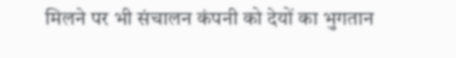मिलने पर भी संचालन कंपनी को देयों का भुगतान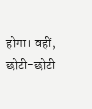होगा। वहीं, छोटी-छोटी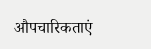औपचारिकताएं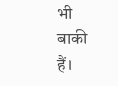भी बाकी हैं।